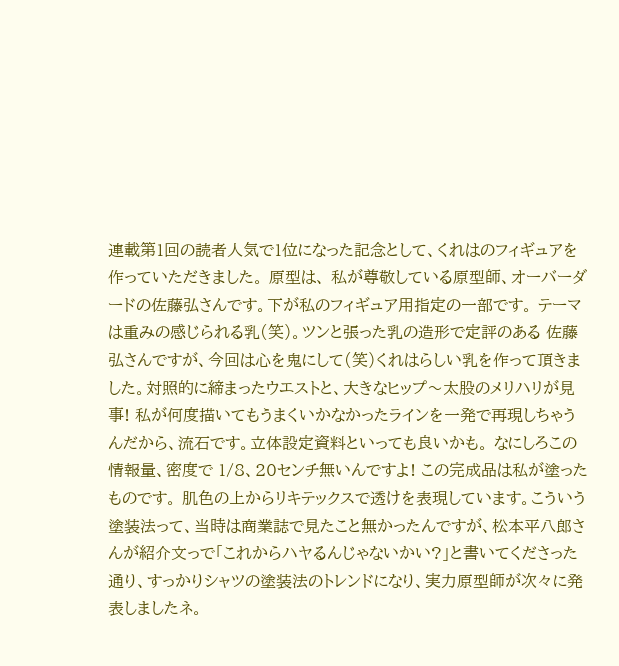連載第1回の読者人気で1位になった記念として、くれはのフィギュアを作っていただきました。 原型は、 私が尊敬している原型師、オーバーダードの佐藤弘さんです。下が私のフィギュア用指定の一部です。 テーマは重みの感じられる乳(笑)。ツンと張った乳の造形で定評のある 佐藤弘さんですが、今回は心を鬼にして(笑)くれはらしい乳を作って頂きました。対照的に締まったウエストと、大きなヒップ〜太股のメリハリが見事! 私が何度描いてもうまくいかなかったラインを一発で再現しちゃうんだから、流石です。立体設定資料といっても良いかも。 なにしろこの情報量、密度で 1/8、20センチ無いんですよ! この完成品は私が塗ったものです。 肌色の上からリキテックスで透けを表現しています。こういう塗装法って、当時は商業誌で見たこと無かったんですが、松本平八郎さんが紹介文っで「これからハヤるんじゃないかい?」と書いてくださった通り、すっかりシャツの塗装法のトレンドになり、実力原型師が次々に発表しましたネ。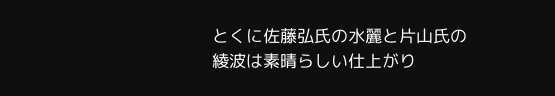とくに佐藤弘氏の水麗と片山氏の綾波は素晴らしい仕上がり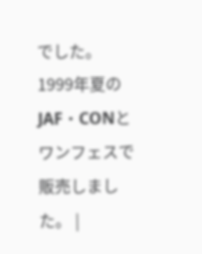でした。 1999年夏のJAF・CONとワンフェスで販売しました。 |